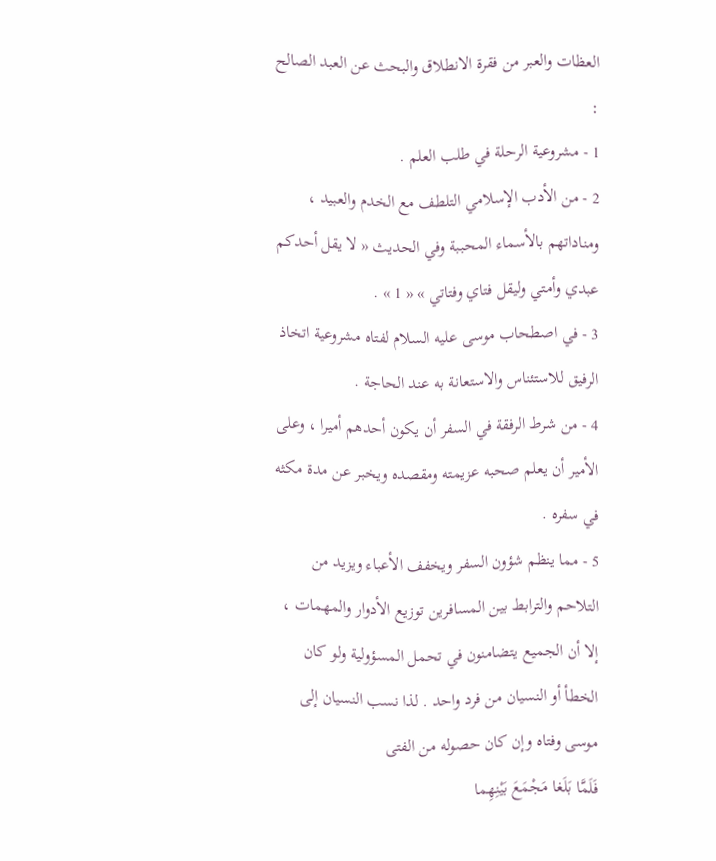العظات والعبر من فقرة الانطلاق والبحث عن العبد الصالح :
1 - مشروعية الرحلة في طلب العلم .
2 - من الأدب الإسلامي التلطف مع الخدم والعبيد ، ومناداتهم بالأسماء المحببة وفي الحديث « لا يقل أحدكم عبدي وأمتي وليقل فتاي وفتاتي » « 1 » .
3 - في اصطحاب موسى عليه السلام لفتاه مشروعية اتخاذ الرفيق للاستئناس والاستعانة به عند الحاجة .
4 - من شرط الرفقة في السفر أن يكون أحدهم أميرا ، وعلى الأمير أن يعلم صحبه عزيمته ومقصده ويخبر عن مدة مكثه في سفره .
5 - مما ينظم شؤون السفر ويخفف الأعباء ويزيد من التلاحم والترابط بين المسافرين توزيع الأدوار والمهمات ، إلا أن الجميع يتضامنون في تحمل المسؤولية ولو كان الخطأ أو النسيان من فرد واحد . لذا نسب النسيان إلى موسى وفتاه وإن كان حصوله من الفتى
فَلَمَّا بَلَغا مَجْمَعَ بَيْنِهِما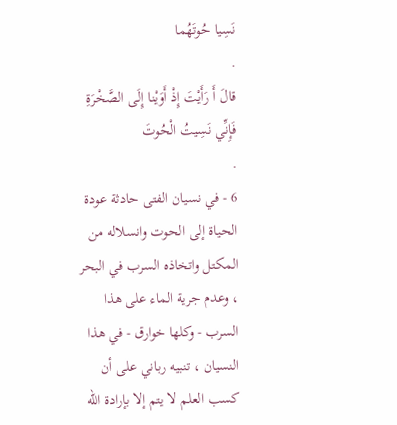نَسِيا حُوتَهُما
.
قالَ أَ رَأَيْتَ إِذْ أَوَيْنا إِلَى الصَّخْرَةِ فَإِنِّي نَسِيتُ الْحُوتَ
.
6 - في نسيان الفتى حادثة عودة الحياة إلى الحوت وانسلاله من المكتل واتخاذه السرب في البحر ، وعدم جرية الماء على هذا السرب - وكلها خوارق - في هذا النسيان ، تنبيه رباني على أن كسب العلم لا يتم إلا بإرادة اللّه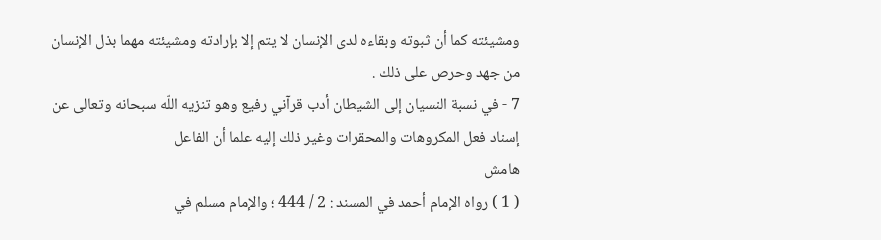ومشيئته كما أن ثبوته وبقاءه لدى الإنسان لا يتم إلا بإرادته ومشيئته مهما بذل الإنسان من جهد وحرص على ذلك .
7 - في نسبة النسيان إلى الشيطان أدب قرآني رفيع وهو تنزيه اللّه سبحانه وتعالى عن إسناد فعل المكروهات والمحقرات وغير ذلك إليه علما أن الفاعل
هامش
( 1 ) رواه الإمام أحمد في المسند : 2 / 444 ؛ والإمام مسلم في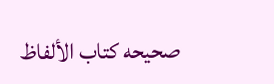صحيحه كتاب الألفاظ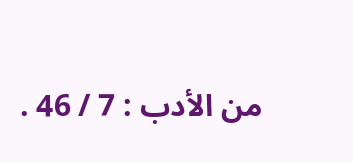من الأدب : 7 / 46 .